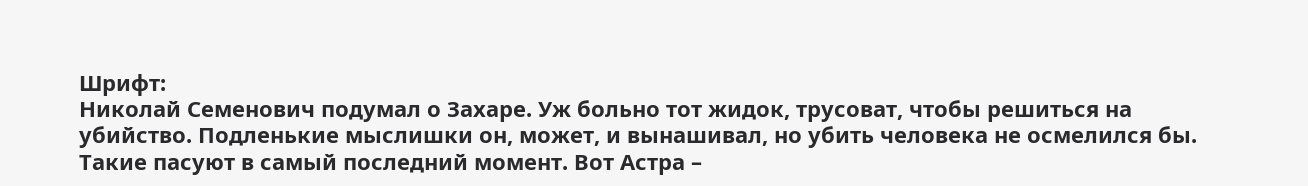Шрифт:
Николай Семенович подумал о Захаре. Уж больно тот жидок, трусоват, чтобы решиться на убийство. Подленькие мыслишки он, может, и вынашивал, но убить человека не осмелился бы. Такие пасуют в самый последний момент. Вот Астра –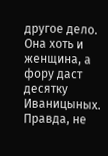другое дело. Она хоть и женщина, а фору даст десятку Иваницыных. Правда, не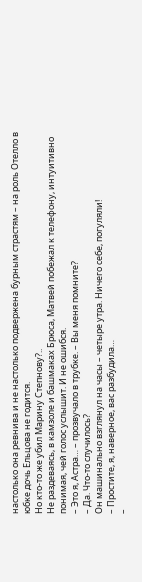настолько она ревнива и не настолько подвержена бурным страстям – на роль Отелло в юбке дочь Ельцова не годится.
Но кто-то же убил Марину Степнову?..
Не раздеваясь, в камзоле и башмаках Брюса, Матвей побежал к телефону, интуитивно понимая, чей голос услышит. И не ошибся.
– Это я, Астра… – прозвучало в трубке. – Вы меня помните?
– Да. Что-то случилось?
Он машинально взглянул на часы – четыре утра. Ничего себе, погуляли!
– Простите, я, наверное, вас разбудила…
–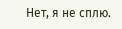Нет, я не сплю.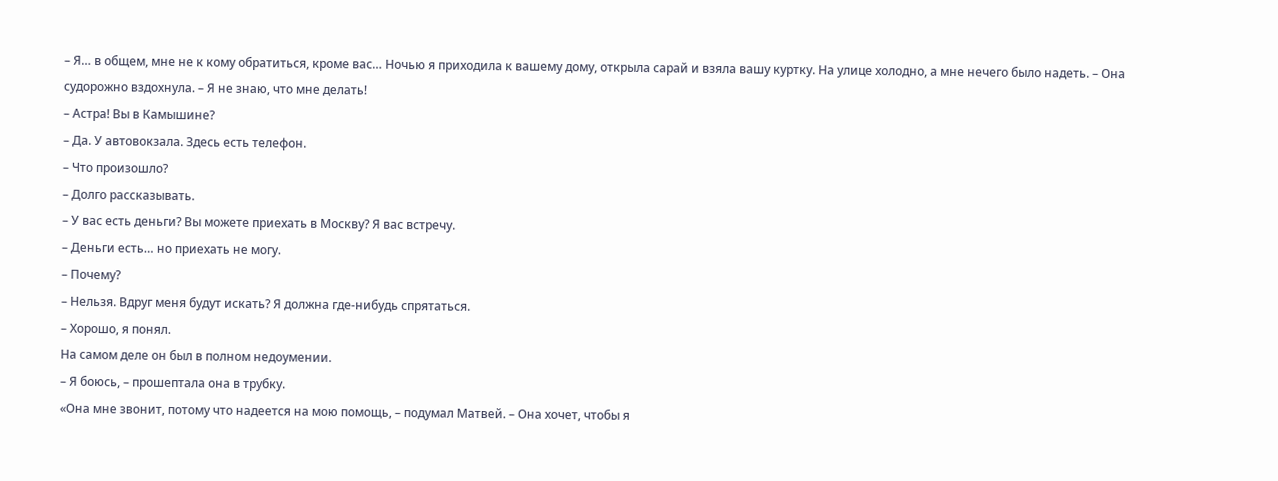– Я… в общем, мне не к кому обратиться, кроме вас… Ночью я приходила к вашему дому, открыла сарай и взяла вашу куртку. На улице холодно, а мне нечего было надеть. – Она судорожно вздохнула. – Я не знаю, что мне делать!
– Астра! Вы в Камышине?
– Да. У автовокзала. Здесь есть телефон.
– Что произошло?
– Долго рассказывать.
– У вас есть деньги? Вы можете приехать в Москву? Я вас встречу.
– Деньги есть… но приехать не могу.
– Почему?
– Нельзя. Вдруг меня будут искать? Я должна где-нибудь спрятаться.
– Хорошо, я понял.
На самом деле он был в полном недоумении.
– Я боюсь, – прошептала она в трубку.
«Она мне звонит, потому что надеется на мою помощь, – подумал Матвей. – Она хочет, чтобы я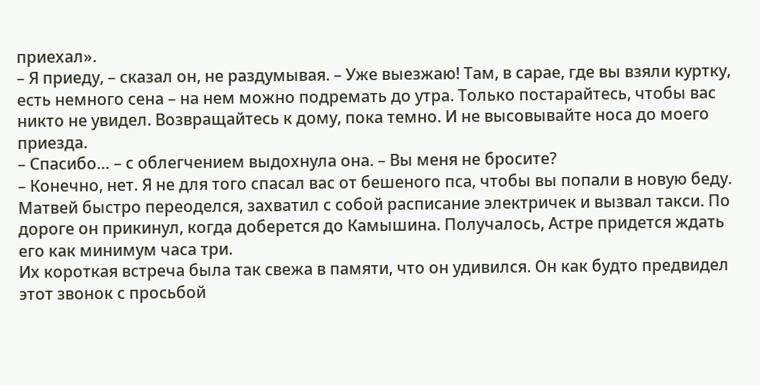приехал».
– Я приеду, – сказал он, не раздумывая. – Уже выезжаю! Там, в сарае, где вы взяли куртку, есть немного сена – на нем можно подремать до утра. Только постарайтесь, чтобы вас никто не увидел. Возвращайтесь к дому, пока темно. И не высовывайте носа до моего приезда.
– Спасибо… – с облегчением выдохнула она. – Вы меня не бросите?
– Конечно, нет. Я не для того спасал вас от бешеного пса, чтобы вы попали в новую беду.
Матвей быстро переоделся, захватил с собой расписание электричек и вызвал такси. По дороге он прикинул, когда доберется до Камышина. Получалось, Астре придется ждать его как минимум часа три.
Их короткая встреча была так свежа в памяти, что он удивился. Он как будто предвидел этот звонок с просьбой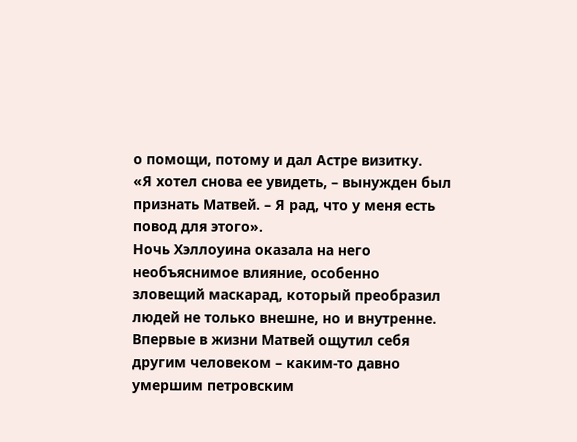о помощи, потому и дал Астре визитку.
«Я хотел снова ее увидеть, – вынужден был признать Матвей. – Я рад, что у меня есть повод для этого».
Ночь Хэллоуина оказала на него необъяснимое влияние, особенно зловещий маскарад, который преобразил людей не только внешне, но и внутренне. Впервые в жизни Матвей ощутил себя другим человеком – каким-то давно умершим петровским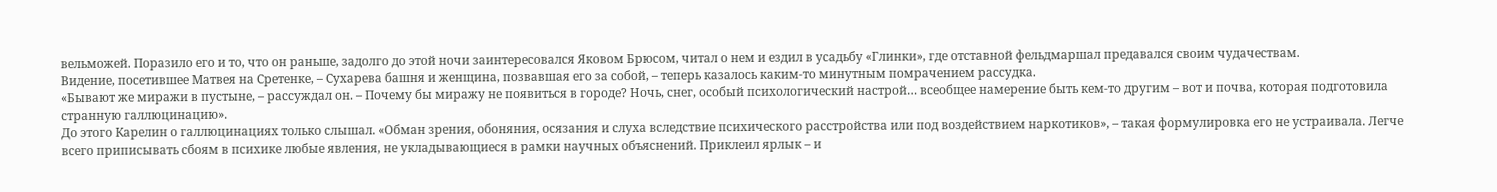вельможей. Поразило его и то, что он раньше, задолго до этой ночи заинтересовался Яковом Брюсом, читал о нем и ездил в усадьбу «Глинки», где отставной фельдмаршал предавался своим чудачествам.
Видение, посетившее Матвея на Сретенке, – Сухарева башня и женщина, позвавшая его за собой, – теперь казалось каким-то минутным помрачением рассудка.
«Бывают же миражи в пустыне, – рассуждал он. – Почему бы миражу не появиться в городе? Ночь, снег, особый психологический настрой… всеобщее намерение быть кем-то другим – вот и почва, которая подготовила странную галлюцинацию».
До этого Карелин о галлюцинациях только слышал. «Обман зрения, обоняния, осязания и слуха вследствие психического расстройства или под воздействием наркотиков», – такая формулировка его не устраивала. Легче всего приписывать сбоям в психике любые явления, не укладывающиеся в рамки научных объяснений. Приклеил ярлык – и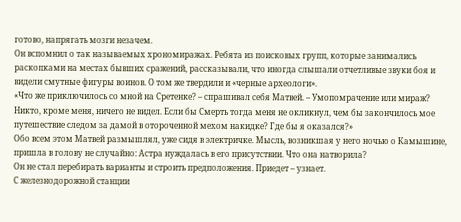готово, напрягать мозги незачем.
Он вспомнил о так называемых хрономиражах. Ребята из поисковых групп, которые занимались раскопками на местах бывших сражений, рассказывали, что иногда слышали отчетливые звуки боя и видели смутные фигуры воинов. О том же твердили и «черные археологи».
«Что же приключилось со мной на Сретенке? – спрашивал себя Матвей. – Умопомрачение или мираж? Никто, кроме меня, ничего не видел. Если бы Смерть тогда меня не окликнул, чем бы закончилось мое путешествие следом за дамой в отороченной мехом накидке? Где бы я оказался?»
Обо всем этом Матвей размышлял, уже сидя в электричке. Мысль, возникшая у него ночью о Камышине, пришла в голову не случайно: Астра нуждалась в его присутствии. Что она натворила?
Он не стал перебирать варианты и строить предположения. Приедет – узнает.
С железнодорожной станции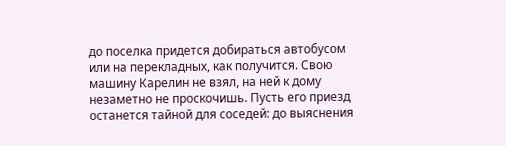до поселка придется добираться автобусом или на перекладных, как получится. Свою машину Карелин не взял, на ней к дому незаметно не проскочишь. Пусть его приезд останется тайной для соседей: до выяснения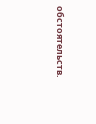обстоятельств.